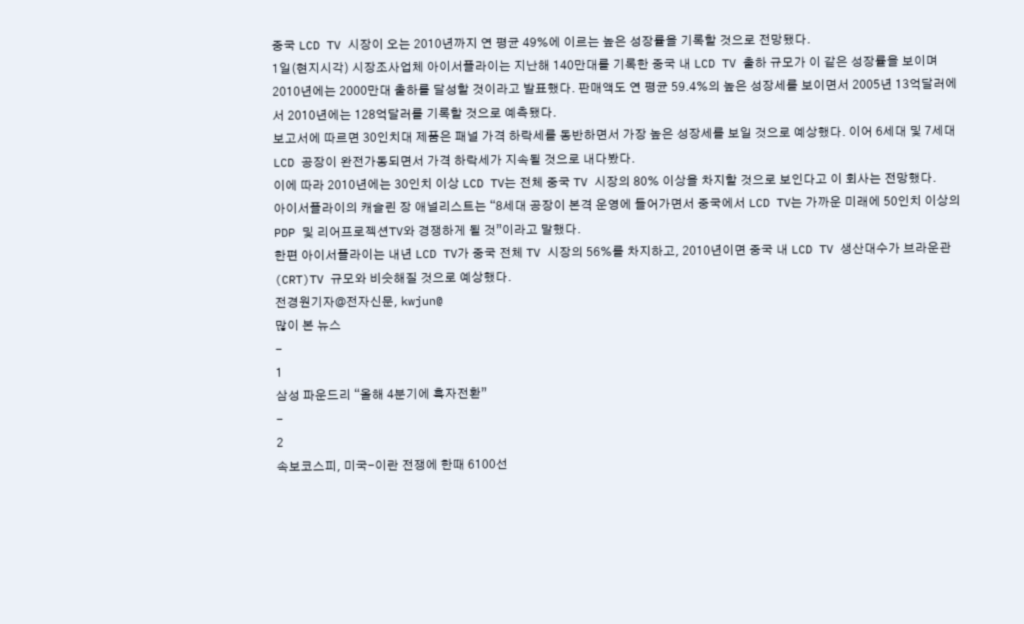중국 LCD TV 시장이 오는 2010년까지 연 평균 49%에 이르는 높은 성장률을 기록할 것으로 전망됐다.
1일(현지시각) 시장조사업체 아이서플라이는 지난해 140만대를 기록한 중국 내 LCD TV 출하 규모가 이 같은 성장률을 보이며 2010년에는 2000만대 출하를 달성할 것이라고 발표했다. 판매액도 연 평균 59.4%의 높은 성장세를 보이면서 2005년 13억달러에서 2010년에는 128억달러를 기록할 것으로 예측됐다.
보고서에 따르면 30인치대 제품은 패널 가격 하락세를 동반하면서 가장 높은 성장세를 보일 것으로 예상했다. 이어 6세대 및 7세대 LCD 공장이 완전가동되면서 가격 하락세가 지속될 것으로 내다봤다.
이에 따라 2010년에는 30인치 이상 LCD TV는 전체 중국 TV 시장의 80% 이상을 차지할 것으로 보인다고 이 회사는 전망했다.
아이서플라이의 캐슬린 장 애널리스트는 “8세대 공장이 본격 운영에 들어가면서 중국에서 LCD TV는 가까운 미래에 50인치 이상의 PDP 및 리어프로젝션TV와 경쟁하게 될 것”이라고 말했다.
한편 아이서플라이는 내년 LCD TV가 중국 전체 TV 시장의 56%를 차지하고, 2010년이면 중국 내 LCD TV 생산대수가 브라운관(CRT)TV 규모와 비슷해질 것으로 예상했다.
전경원기자@전자신문, kwjun@
많이 본 뉴스
-
1
삼성 파운드리 “올해 4분기에 흑자전환”
-
2
속보코스피, 미국-이란 전쟁에 한때 6100선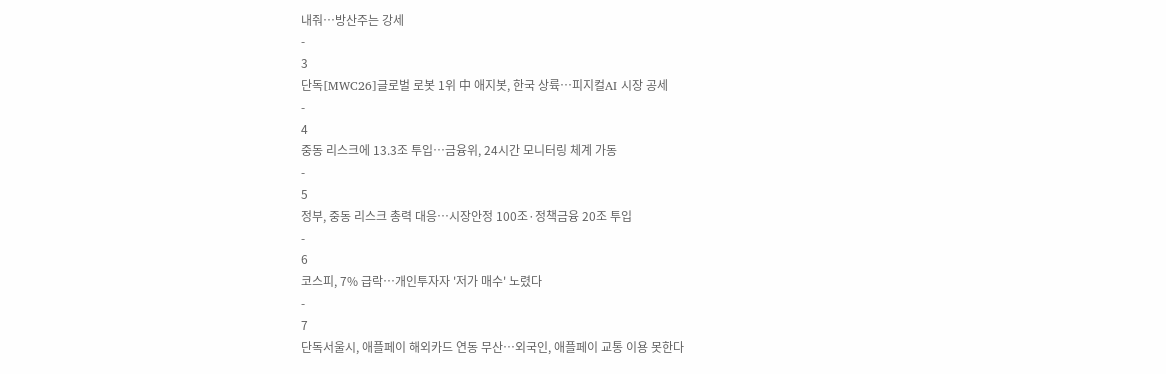내줘…방산주는 강세
-
3
단독[MWC26]글로벌 로봇 1위 中 애지봇, 한국 상륙…피지컬AI 시장 공세
-
4
중동 리스크에 13.3조 투입…금융위, 24시간 모니터링 체계 가동
-
5
정부, 중동 리스크 총력 대응…시장안정 100조·정책금융 20조 투입
-
6
코스피, 7% 급락…개인투자자 '저가 매수' 노렸다
-
7
단독서울시, 애플페이 해외카드 연동 무산…외국인, 애플페이 교통 이용 못한다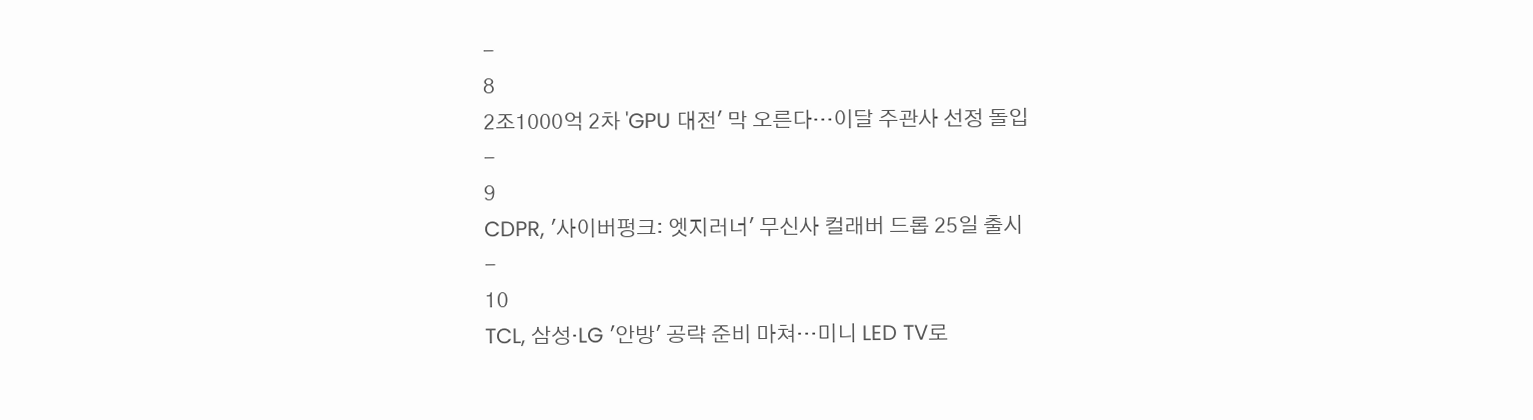-
8
2조1000억 2차 'GPU 대전' 막 오른다…이달 주관사 선정 돌입
-
9
CDPR, '사이버펑크: 엣지러너' 무신사 컬래버 드롭 25일 출시
-
10
TCL, 삼성·LG '안방' 공략 준비 마쳐…미니 LED TV로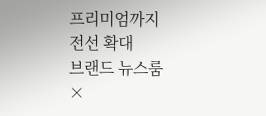프리미엄까지 전선 확대
브랜드 뉴스룸
×